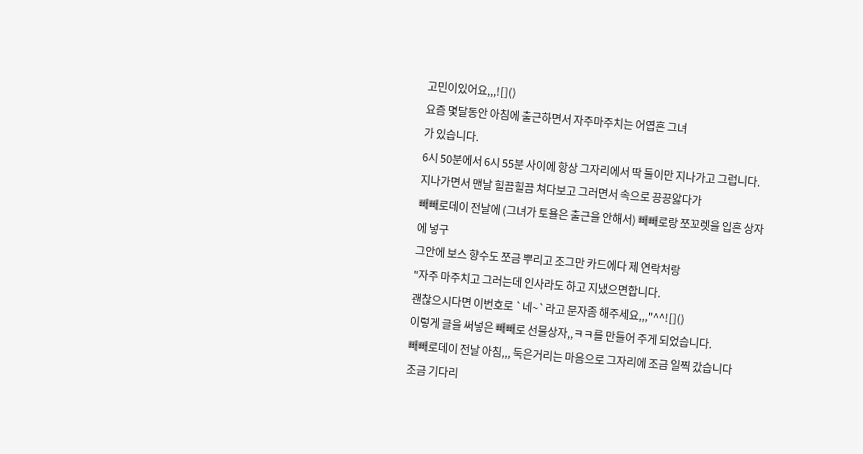고민이있어요,,,![]()
요즘 몇달동안 아침에 출근하면서 자주마주치는 어엽흔 그녀
가 있습니다.
6시 50분에서 6시 55분 사이에 항상 그자리에서 딱 둘이만 지나가고 그럽니다.
지나가면서 맨날 힐끔힐끔 쳐다보고 그러면서 속으로 끙끙앓다가
빼빼로데이 전날에 (그녀가 토욜은 출근을 안해서) 빼빼로랑 쪼꼬렛을 입흔 상자
에 넣구
그안에 보스 향수도 쪼금 뿌리고 조그만 카드에다 제 연락처랑
"자주 마주치고 그러는데 인사라도 하고 지냈으면합니다.
괜찮으시다면 이번호로 `네~`라고 문자좀 해주세요,,,"^^![]()
이렇게 글을 써넣은 빼빼로 선물상자,,ㅋㅋ를 만들어 주게 되었습니다.
빼빼로데이 전날 아침,,, 둑은거리는 마음으로 그자리에 조금 일찍 갔습니다
조금 기다리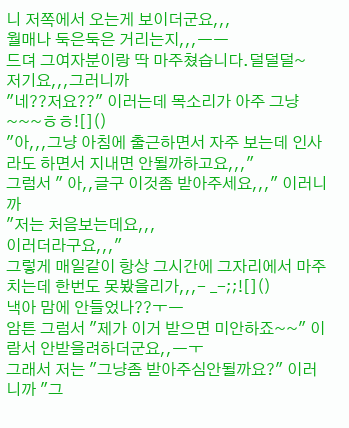니 저쪽에서 오는게 보이더군요,,,
월매나 둑은둑은 거리는지,,,ㅡㅡ
드뎌 그여자분이랑 딱 마주쳤습니다.덜덜덜~
저기요,,,그러니까
"네??저요??" 이러는데 목소리가 아주 그냥~~~ㅎㅎ![]()
"아,,,그냥 아침에 출근하면서 자주 보는데 인사라도 하면서 지내면 안될까하고요,,,"
그럼서 " 아,,글구 이것좀 받아주세요,,," 이러니까
"저는 처음보는데요,,,
이러더라구요,,,"
그렇게 매일같이 항상 그시간에 그자리에서 마주치는데 한번도 못봤을리가,,,- _-;;![]()
낵아 맘에 안들었나??ㅜㅡ
암튼 그럼서 "제가 이거 받으면 미안하죠~~" 이람서 안받을려하더군요,,ㅡㅜ
그래서 저는 "그냥좀 받아주심안될까요?" 이러니까 "그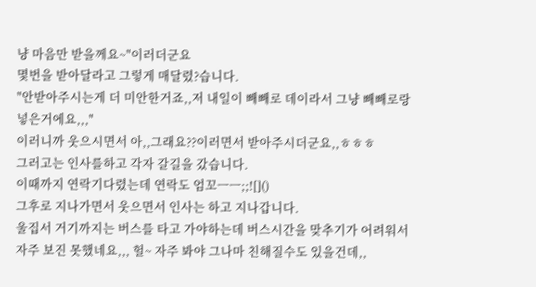냥 마음만 받을께요~"이러더군요
몇번을 받아달라고 그렇게 매달렸?습니다.
"안받아주시는게 더 미안한거죠,,저 내일이 빼빼로 데이라서 그냥 빼빼로랑 넣은거에요,,,"
이러니까 웃으시면서 아,,그래요??이러면서 받아주시더군요,,ㅎㅎㅎ
그러고는 인사를하고 각자 갈길을 갔습니다.
이때까지 연락기다렸는데 연락도 엄꼬ㅡㅡ;;![]()
그후로 지나가면서 웃으면서 인사는 하고 지나갑니다.
울집서 거기까지는 버스를 타고 가야하는데 버스시간을 맞추기가 어려워서
자주 보진 못했네요,,, 헐~ 자주 봐야 그나마 친해질수도 있을건데,,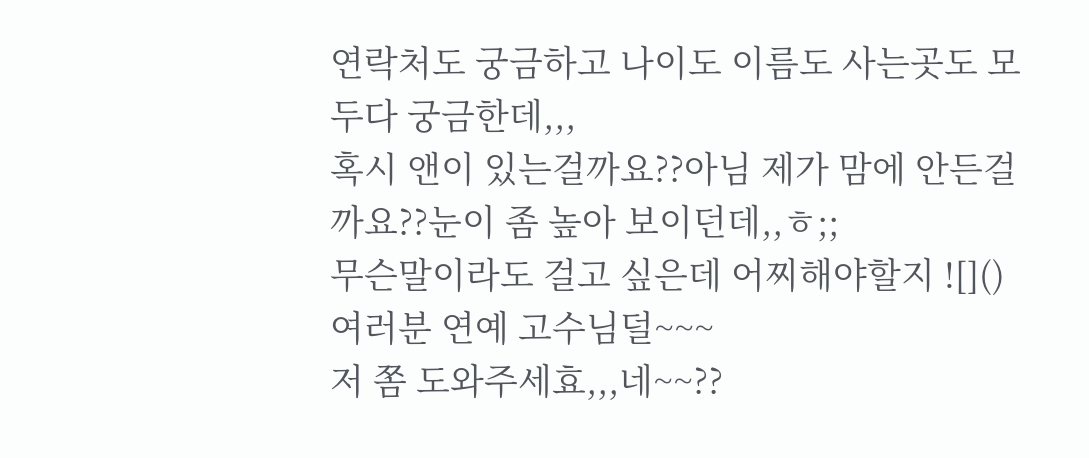연락처도 궁금하고 나이도 이름도 사는곳도 모두다 궁금한데,,,
혹시 앤이 있는걸까요??아님 제가 맘에 안든걸까요??눈이 좀 높아 보이던데,,ㅎ;;
무슨말이라도 걸고 싶은데 어찌해야할지 ![]()
여러분 연예 고수님덜~~~
저 쫌 도와주세효,,,네~~??